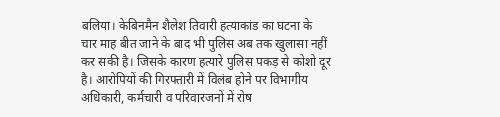बलिया। केबिनमैन शैलेश तिवारी हत्याकांड का घटना के चार माह बीत जाने के बाद भी पुलिस अब तक खुलासा नहीं कर सकी है। जिसके कारण हत्यारे पुलिस पकड़ से कोशो दूर है। आरोपियों की गिरफ्तारी में विलंब होने पर विभागीय अधिकारी, कर्मचारी व परिवारजनों में रोष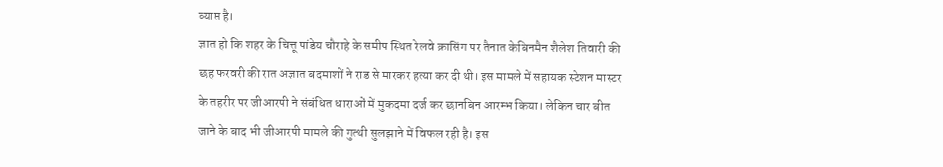व्याप्त है।
ज्ञात हो कि शहर के चित्तू पांडेय चौराहे के समीप स्थित रेलवे क्रासिंग पर तैनात केबिनमैन शैलेश तिवारी की छह फरवरी की रात अज्ञात बदमाशों ने राड से मारकर हत्या कर दी थी। इस मामले में सहायक स्टेशन मास्टर के तहरीर पर जीआरपी ने संबंधित धाराओं में मुकदमा दर्ज कर छानबिन आरम्भ किया। लेकिन चार बीत जाने के बाद भी जीआरपी मामले की गुत्थी सुलझाने में विफल रही है। इस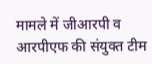मामले में जीआरपी व आरपीएफ की संयुक्त टीम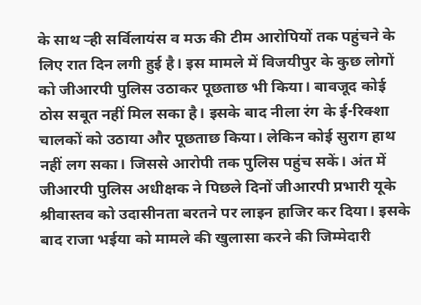के साथ ऱ्ही सर्विलायंस व मऊ की टीम आरोपियों तक पहुंचने के लिए रात दिन लगी हुई है। इस मामले में विजयीपुर के कुछ लोगों को जीआरपी पुलिस उठाकर पूछताछ भी किया। बावजूद कोई ठोस सबूत नहीं मिल सका है। इसके बाद नीला रंग के ई-रिक्शा चालकों को उठाया और पूछताछ किया। लेकिन कोई सुराग हाथ नहीं लग सका। जिससे आरोपी तक पुलिस पहुंच सकें। अंत में जीआरपी पुलिस अधीक्षक ने पिछले दिनों जीआरपी प्रभारी यूके श्रीवास्तव को उदासीनता बरतने पर लाइन हाजिर कर दिया। इसके बाद राजा भईया को मामले की खुलासा करने की जिम्मेदारी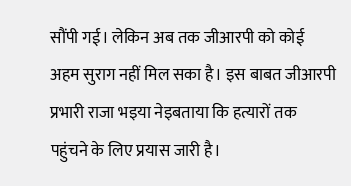सौंपी गई। लेकिन अब तक जीआरपी को कोई अहम सुराग नहीं मिल सका है। इस बाबत जीआरपी प्रभारी राजा भइया नेइबताया कि हत्यारों तक पहुंचने के लिए प्रयास जारी है।